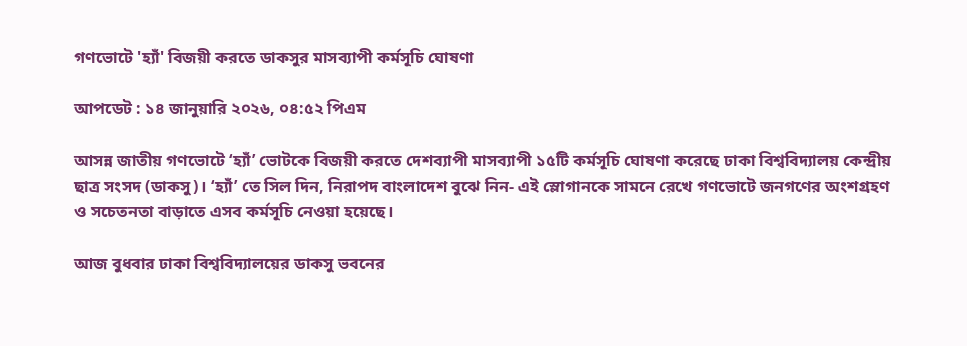গণভোটে 'হ্যাঁ' বিজয়ী করতে ডাকসুর মাসব্যাপী কর্মসূচি ঘোষণা

আপডেট : ১৪ জানুয়ারি ২০২৬, ০৪:৫২ পিএম

আসন্ন জাতীয় গণভোটে ‘হ্যাঁ’ ভোটকে বিজয়ী করতে দেশব্যাপী মাসব্যাপী ১৫টি কর্মসূচি ঘোষণা করেছে ঢাকা বিশ্ববিদ্যালয় কেন্দ্রীয় ছাত্র সংসদ (ডাকসু)। ‘হ্যাঁ’ তে সিল দিন, নিরাপদ বাংলাদেশ বুঝে নিন- এই স্লোগানকে সামনে রেখে গণভোটে জনগণের অংশগ্রহণ ও সচেতনতা বাড়াতে এসব কর্মসূচি নেওয়া হয়েছে।

আজ বুধবার ঢাকা বিশ্ববিদ্যালয়ের ডাকসু ভবনের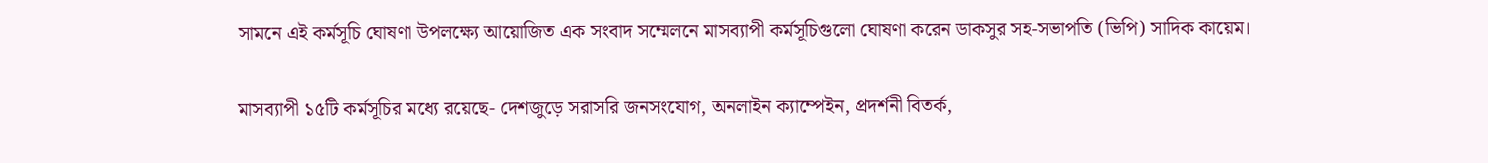সামনে এই কর্মসূচি ঘোষণা উপলক্ষ্যে আয়োজিত এক সংবাদ সম্মেলনে মাসব্যাপী কর্মসূচিগুলো ঘোষণা করেন ডাকসুর সহ-সভাপতি (ভিপি) সাদিক কায়েম।

মাসব্যাপী ১৫টি কর্মসূচির মধ্যে রয়েছে- দেশজুড়ে সরাসরি জনসংযোগ, অনলাইন ক্যাম্পেইন, প্রদর্শনী বিতর্ক,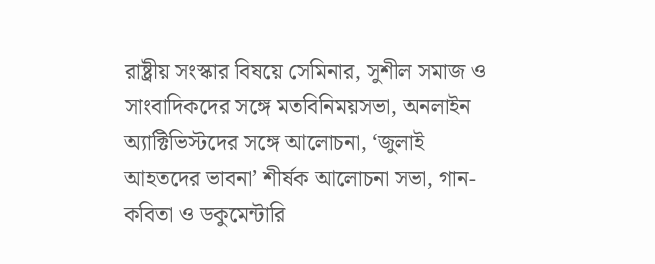রাষ্ট্রীয় সংস্কার বিষয়ে সেমিনার, সুশীল সমাজ ও সাংবাদিকদের সঙ্গে মতবিনিময়সভা, অনলাইন অ্যাক্টিভিস্টদের সঙ্গে আলোচনা, ‘জুলাই আহতদের ভাবনা’ শীর্ষক আলোচনা সভা, গান-কবিতা ও ডকুমেন্টারি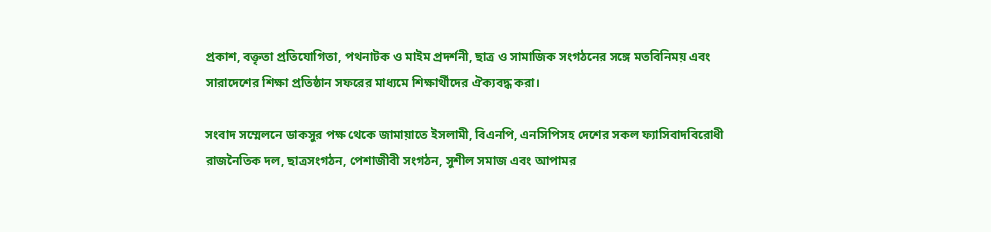প্রকাশ, বক্তৃতা প্রতিযোগিতা, পথনাটক ও মাইম প্রদর্শনী, ছাত্র ও সামাজিক সংগঠনের সঙ্গে মতবিনিময় এবং সারাদেশের শিক্ষা প্রতিষ্ঠান সফরের মাধ্যমে শিক্ষার্থীদের ঐক্যবদ্ধ করা।

সংবাদ সম্মেলনে ডাকসুর পক্ষ থেকে জামায়াতে ইসলামী, বিএনপি, এনসিপিসহ দেশের সকল ফ্যাসিবাদবিরোধী রাজনৈতিক দল, ছাত্রসংগঠন, পেশাজীবী সংগঠন, সুশীল সমাজ এবং আপামর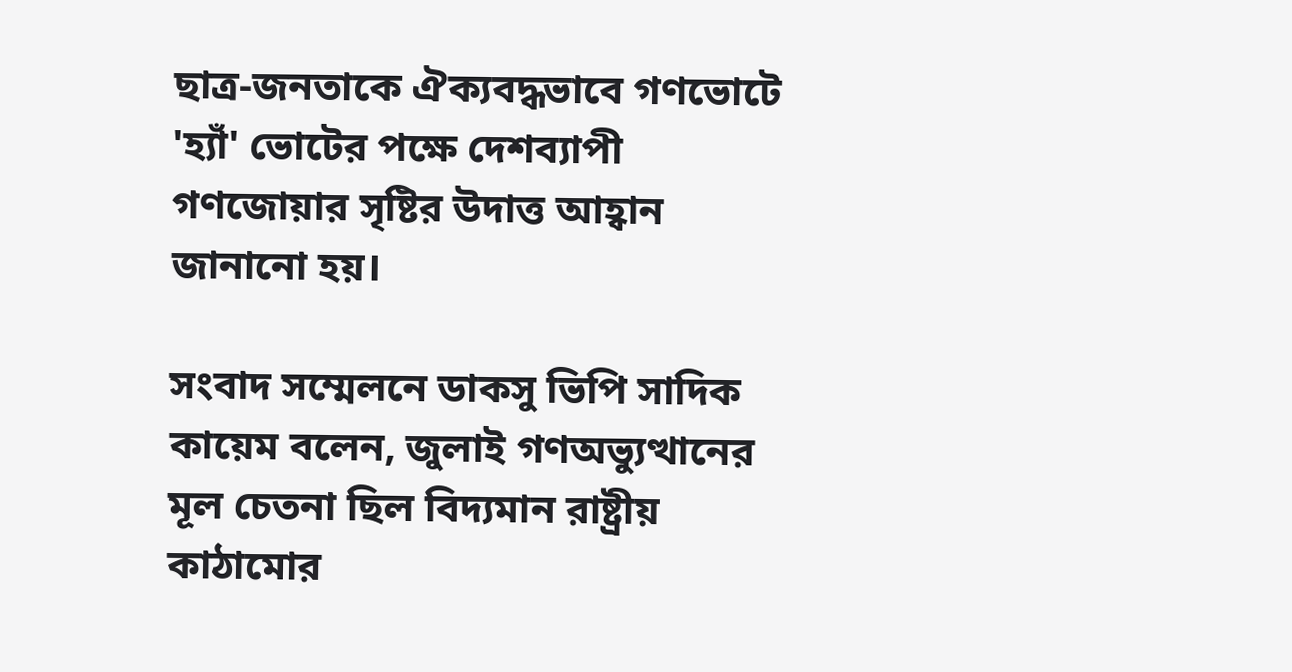ছাত্র-জনতাকে ঐক্যবদ্ধভাবে গণভোটে 'হ্যাঁ' ভোটের পক্ষে দেশব্যাপী গণজোয়ার সৃষ্টির উদাত্ত আহ্বান জানানো হয়।

সংবাদ সম্মেলনে ডাকসু ভিপি সাদিক কায়েম বলেন, জুলাই গণঅভ্যুত্থানের মূল চেতনা ছিল বিদ্যমান রাষ্ট্রীয় কাঠামোর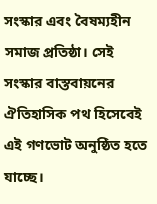সংস্কার এবং বৈষম্যহীন সমাজ প্রতিষ্ঠা। সেই সংস্কার বাস্তবায়নের ঐতিহাসিক পথ হিসেবেই এই গণভোট অনুষ্ঠিত হতে যাচ্ছে।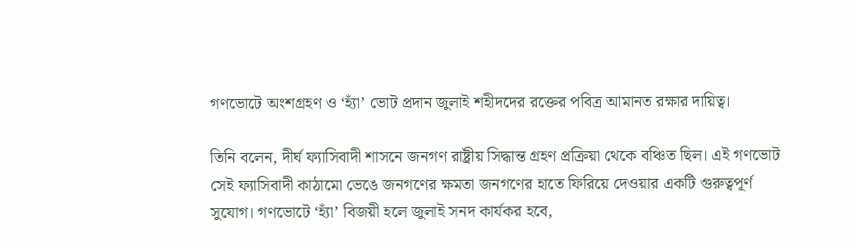গণভোটে অংশগ্রহণ ও ‘হ্যাঁ’ ভোট প্রদান জুলাই শহীদদের রক্তের পবিত্র আমানত রক্ষার দায়িত্ব।

তিনি বলেন, দীর্ঘ ফ্যাসিবাদী শাসনে জনগণ রাষ্ট্রীয় সিদ্ধান্ত গ্রহণ প্রক্রিয়া থেকে বঞ্চিত ছিল। এই গণভোট সেই ফ্যাসিবাদী কাঠামো ভেঙে জনগণের ক্ষমতা জনগণের হাতে ফিরিয়ে দেওয়ার একটি গুরুত্বপূর্ণ সুযোগ। গণভোটে ‘হ্যাঁ’ বিজয়ী হলে জুলাই সনদ কার্যকর হবে,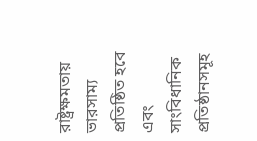রাষ্ট্রক্ষমতায় ভারসাম্য প্রতিষ্ঠিত হবে এবং সাংবিধানিক প্রতিষ্ঠানসমূহ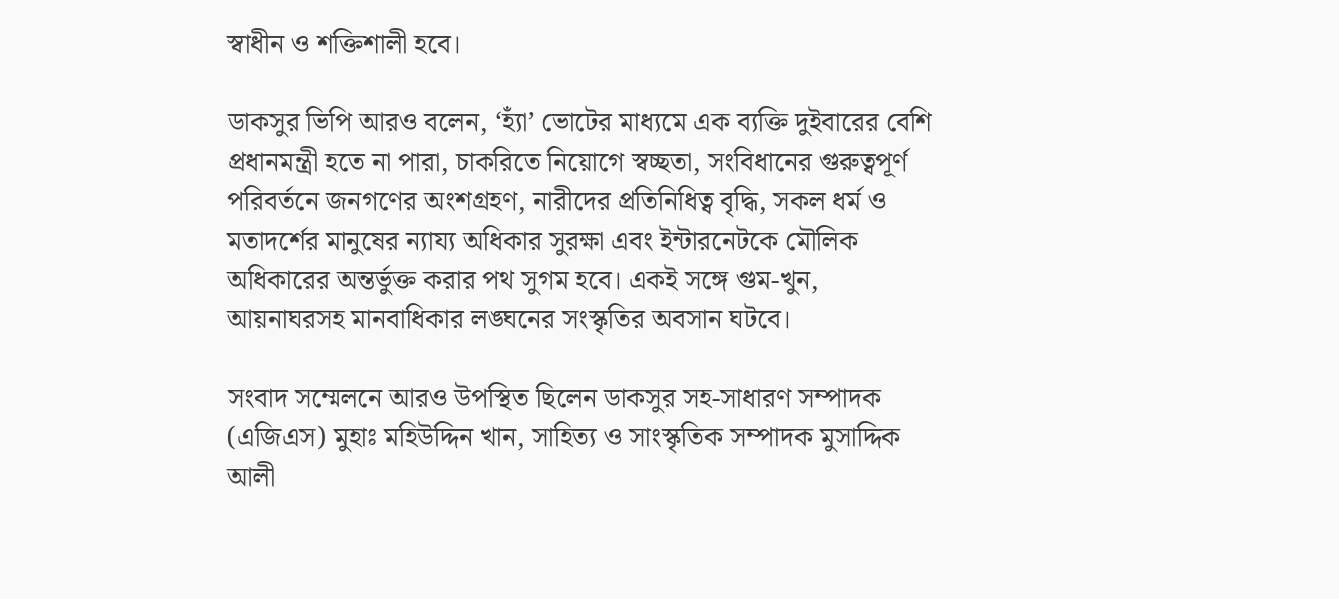স্বাধীন ও শক্তিশালী হবে।

ডাকসুর ভিপি আরও বলেন, ‘হ্যাঁ’ ভোটের মাধ্যমে এক ব্যক্তি দুইবারের বেশি প্রধানমন্ত্রী হতে না পারা, চাকরিতে নিয়োগে স্বচ্ছতা, সংবিধানের গুরুত্বপূর্ণ পরিবর্তনে জনগণের অংশগ্রহণ, নারীদের প্রতিনিধিত্ব বৃদ্ধি, সকল ধর্ম ও মতাদর্শের মানুষের ন্যায্য অধিকার সুরক্ষা এবং ইন্টারনেটকে মৌলিক অধিকারের অন্তর্ভুক্ত করার পথ সুগম হবে। একই সঙ্গে গুম-খুন, আয়নাঘরসহ মানবাধিকার লঙ্ঘনের সংস্কৃতির অবসান ঘটবে।

সংবাদ সম্মেলনে আরও উপস্থিত ছিলেন ডাকসুর সহ-সাধারণ সম্পাদক (এজিএস) মুহাঃ মহিউদ্দিন খান, সাহিত্য ও সাংস্কৃতিক সম্পাদক মুসাদ্দিক আলী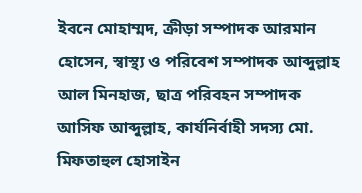ইবনে মোহাম্মদ, ক্রীড়া সম্পাদক আরমান হোসেন, স্বাস্থ্য ও পরিবেশ সম্পাদক আব্দুল্লাহ আল মিনহাজ, ছাত্র পরিবহন সম্পাদক আসিফ আব্দুল্লাহ, কার্যনির্বাহী সদস্য মো. মিফতাহুল হোসাইন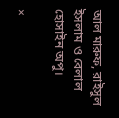আল মারুফ, রাইসুল ইসলাম ও বেলাল হোসাইন অপু।

×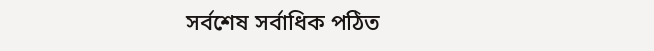সর্বশেষ সর্বাধিক পঠিত